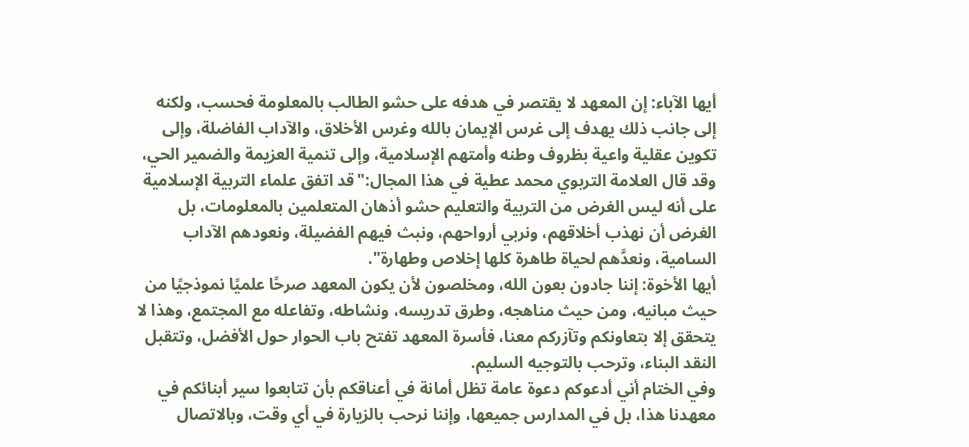أيها الآباء: إن المعهد لا يقتصر في هدفه على حشو الطالب بالمعلومة فحسب، ولكنه إلى جانب ذلك يهدف إلى غرس الإيمان بالله وغرس الأخلاق، والآداب الفاضلة، وإلى تكوين عقلية واعية بظروف وطنه وأمتهم الإسلامية، وإلى تنمية العزيمة والضمير الحي، وقد قال العلامة التربوي محمد عطية في هذا المجال:"قد اتفق علماء التربية الإسلامية على أنه ليس الغرض من التربية والتعليم حشو أذهان المتعلمين بالمعلومات، بل الغرض أن نهذب أخلاقهم، ونربي أرواحهم، ونبث فيهم الفضيلة، ونعودهم الآداب السامية، ونعدَّهم لحياة طاهرة كلها إخلاص وطهارة".
أيها الأخوة: إننا جادون بعون الله، ومخلصون لأن يكون المعهد صرحًا علميًا نموذجيًا من حيث مبانيه، ومن حيث مناهجه، وطرق تدريسه، ونشاطه، وتفاعله مع المجتمع، وهذا لا يتحقق إلا بتعاونكم وتآزركم معنا، فأسرة المعهد تفتح باب الحوار حول الأفضل، وتتقبل النقد البناء، وترحب بالتوجيه السليم.
وفي الختام أني أدعوكم دعوة عامة تظل أمانة في أعناقكم بأن تتابعوا سير أبنائكم في معهدنا هذا، بل في المدارس جميعها، وإننا نرحب بالزيارة في أي وقت، وبالاتصال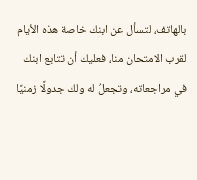بالهاتف، لتسأل عن ابنك خاصة هذه الأيام لقرب الامتحان منا، فعليك أن تتابع ابنك في مراجعاته، وتجعلُ له ولك جدولًا زمنيًا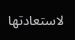لاستعادتها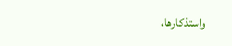واستذكارها،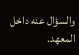والسؤال عنه داخل المعهد.